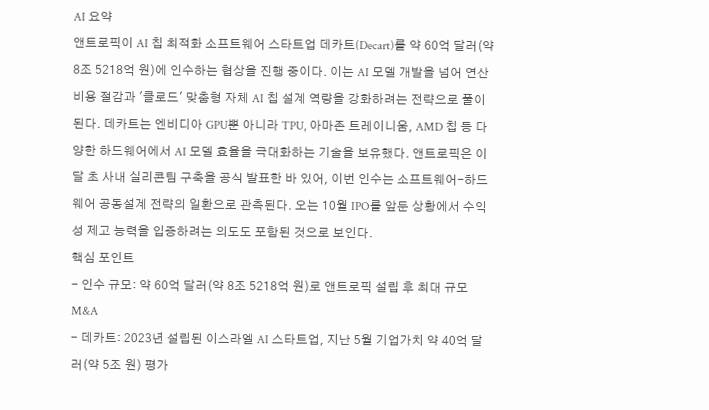AI 요약
앤트로픽이 AI 칩 최적화 소프트웨어 스타트업 데카트(Decart)를 약 60억 달러(약 8조 5218억 원)에 인수하는 협상을 진행 중이다. 이는 AI 모델 개발을 넘어 연산 비용 절감과 '클로드' 맞춤형 자체 AI 칩 설계 역량을 강화하려는 전략으로 풀이된다. 데카트는 엔비디아 GPU뿐 아니라 TPU, 아마존 트레이니움, AMD 칩 등 다양한 하드웨어에서 AI 모델 효율을 극대화하는 기술을 보유했다. 앤트로픽은 이달 초 사내 실리콘팀 구축을 공식 발표한 바 있어, 이번 인수는 소프트웨어-하드웨어 공동설계 전략의 일환으로 관측된다. 오는 10월 IPO를 앞둔 상황에서 수익성 제고 능력을 입증하려는 의도도 포함된 것으로 보인다.
핵심 포인트
- 인수 규모: 약 60억 달러(약 8조 5218억 원)로 앤트로픽 설립 후 최대 규모 M&A
- 데카트: 2023년 설립된 이스라엘 AI 스타트업, 지난 5월 기업가치 약 40억 달러(약 5조 원) 평가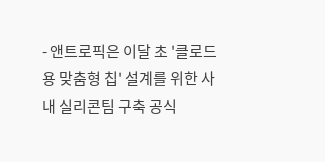- 앤트로픽은 이달 초 '클로드용 맞춤형 칩' 설계를 위한 사내 실리콘팀 구축 공식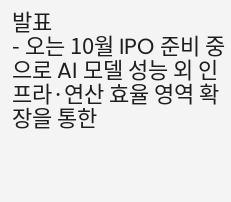발표
- 오는 10월 IPO 준비 중으로 AI 모델 성능 외 인프라·연산 효율 영역 확장을 통한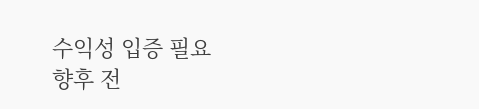수익성 입증 필요
향후 전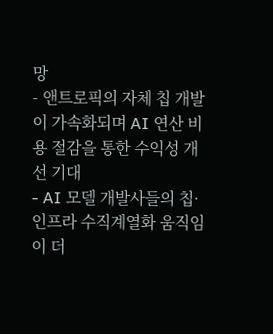망
- 앤트로픽의 자체 칩 개발이 가속화되며 AI 연산 비용 절감을 통한 수익성 개선 기대
- AI 모델 개발사들의 칩·인프라 수직계열화 움직임이 더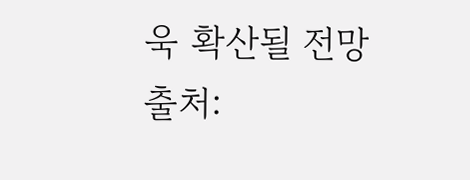욱 확산될 전망
출처: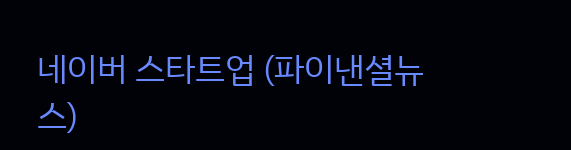네이버 스타트업 (파이낸셜뉴스)